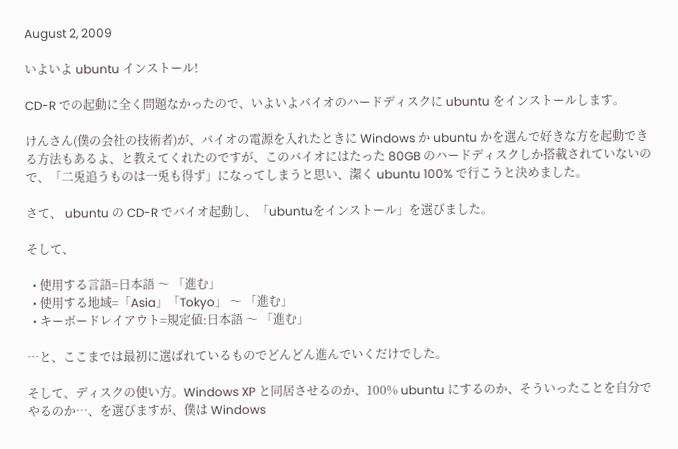August 2, 2009

いよいよ ubuntu インストール!

CD-R での起動に全く問題なかったので、いよいよバイオのハードディスクに ubuntu をインストールします。

けんさん(僕の会社の技術者)が、バイオの電源を入れたときに Windows か ubuntu かを選んで好きな方を起動できる方法もあるよ、と教えてくれたのですが、このバイオにはたった 80GB のハードディスクしか搭載されていないので、「二兎追うものは一兎も得ず」になってしまうと思い、潔く ubuntu 100% で行こうと決めました。

さて、 ubuntu の CD-R でバイオ起動し、「ubuntuをインストール」を選びました。

そして、

  • 使用する言語=日本語 〜 「進む」
  • 使用する地域=「Asia」「Tokyo」 〜 「進む」
  • キーボードレイアウト=規定値:日本語 〜 「進む」

…と、ここまでは最初に選ばれているものでどんどん進んでいくだけでした。

そして、ディスクの使い方。Windows XP と同居させるのか、100% ubuntu にするのか、そういったことを自分でやるのか…、を選びますが、僕は Windows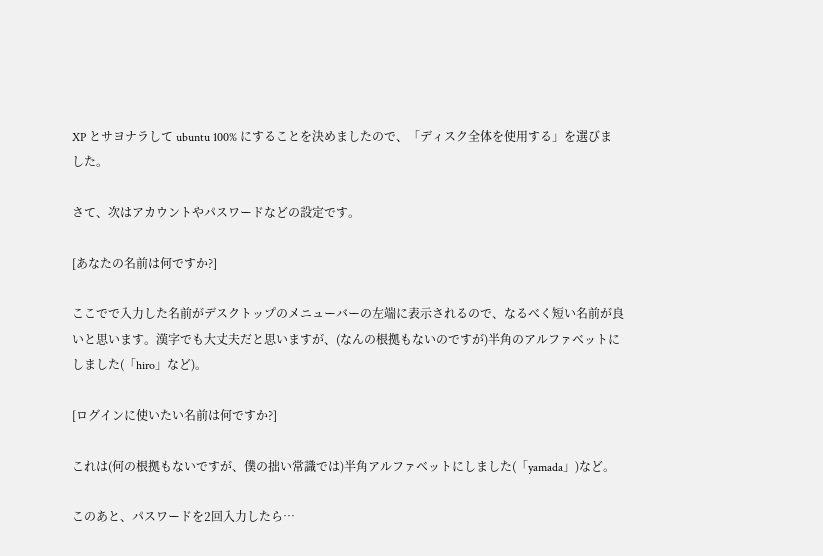XP とサヨナラして ubuntu 100% にすることを決めましたので、「ディスク全体を使用する」を選びました。

さて、次はアカウントやパスワードなどの設定です。

[あなたの名前は何ですか?]

ここでで入力した名前がデスクトップのメニューバーの左端に表示されるので、なるべく短い名前が良いと思います。漢字でも大丈夫だと思いますが、(なんの根拠もないのですが)半角のアルファベットにしました(「hiro」など)。

[ログインに使いたい名前は何ですか?]

これは(何の根拠もないですが、僕の拙い常識では)半角アルファベットにしました(「yamada」)など。

このあと、パスワードを2回入力したら…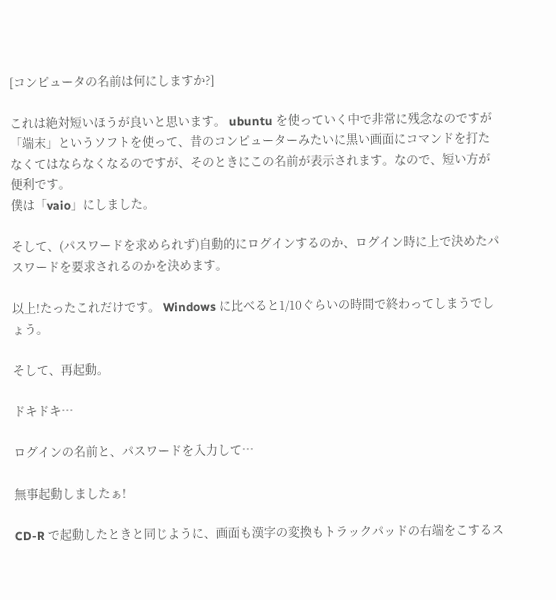[コンピュータの名前は何にしますか?]

これは絶対短いほうが良いと思います。 ubuntu を使っていく中で非常に残念なのですが「端末」というソフトを使って、昔のコンピューターみたいに黒い画面にコマンドを打たなくてはならなくなるのですが、そのときにこの名前が表示されます。なので、短い方が便利です。
僕は「vaio」にしました。

そして、(パスワードを求められず)自動的にログインするのか、ログイン時に上で決めたパスワードを要求されるのかを決めます。

以上!たったこれだけです。 Windows に比べると1/10ぐらいの時間で終わってしまうでしょう。

そして、再起動。

ドキドキ…

ログインの名前と、パスワードを入力して…

無事起動しましたぁ!

CD-R で起動したときと同じように、画面も漢字の変換もトラックパッドの右端をこするス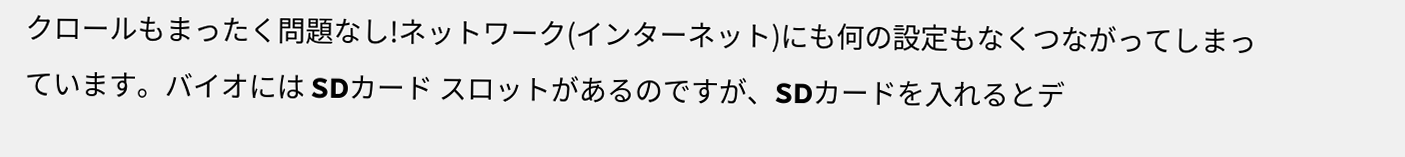クロールもまったく問題なし!ネットワーク(インターネット)にも何の設定もなくつながってしまっています。バイオには SDカード スロットがあるのですが、SDカードを入れるとデ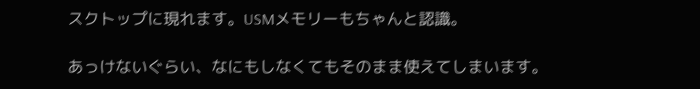スクトップに現れます。USMメモリーもちゃんと認識。

あっけないぐらい、なにもしなくてもそのまま使えてしまいます。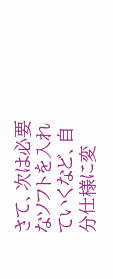さて、次は必要なソフトを入れていくなど、自分仕様に変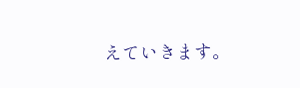えていきます。